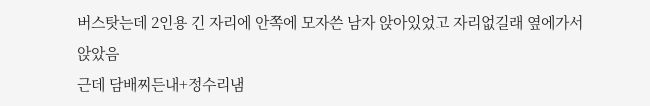버스탓는데 2인용 긴 자리에 안쪽에 모자쓴 남자 앉아있었고 자리없길래 옆에가서앉았음
근데 담배찌든내+정수리냄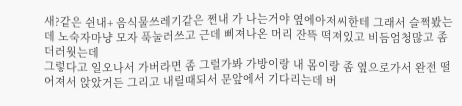새?같은 쉰내+ 음식물쓰레기같은 쩐내 가 나는거야 옆에아저씨한테 그래서 슬쩍봤는데 노숙자마냥 모자 푹눌러쓰고 근데 삐져나온 머리 잔뜩 떡져있고 비듬엄청많고 좀 더러웟는데
그렇다고 일오나서 가버라면 좀 그럴가봐 가방이랑 내 몸이랑 좀 옆으로가서 완전 떨어져서 앉았거든 그리고 내릴때되서 문앞에서 기다리는데 버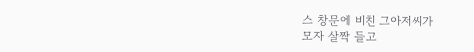스 창문에 비친 그아저씨가
모자 살짝 들고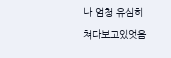나 엄청 유심히 쳐다보고있엇음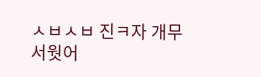ㅅㅂㅅㅂ 진ㅋ자 개무서웟어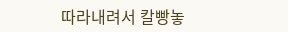따라내려서 칼빵놓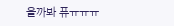을까봐 퓨ㅠㅠㅠ